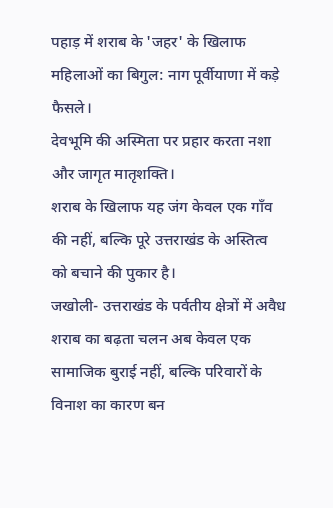पहाड़ में शराब के 'जहर' के खिलाफ महिलाओं का बिगुल: नाग पूर्वीयाणा में कड़े फैसले।
देवभूमि की अस्मिता पर प्रहार करता नशा और जागृत मातृशक्ति।
शराब के खिलाफ यह जंग केवल एक गाँव की नहीं, बल्कि पूरे उत्तराखंड के अस्तित्व को बचाने की पुकार है।
जखोली- उत्तराखंड के पर्वतीय क्षेत्रों में अवैध शराब का बढ़ता चलन अब केवल एक सामाजिक बुराई नहीं, बल्कि परिवारों के विनाश का कारण बन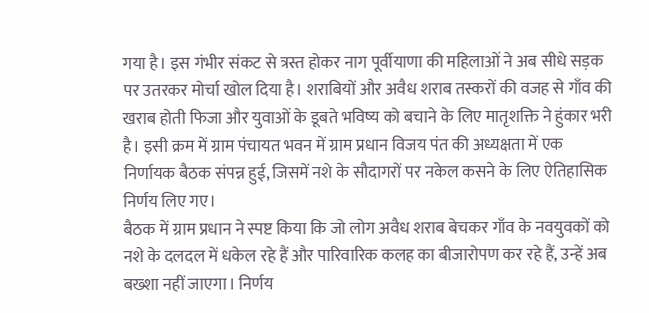गया है। इस गंभीर संकट से त्रस्त होकर नाग पूर्वीयाणा की महिलाओं ने अब सीधे सड़क पर उतरकर मोर्चा खोल दिया है। शराबियों और अवैध शराब तस्करों की वजह से गाँव की खराब होती फिजा और युवाओं के डूबते भविष्य को बचाने के लिए मातृशक्ति ने हुंकार भरी है। इसी क्रम में ग्राम पंचायत भवन में ग्राम प्रधान विजय पंत की अध्यक्षता में एक निर्णायक बैठक संपन्न हुई, जिसमें नशे के सौदागरों पर नकेल कसने के लिए ऐतिहासिक निर्णय लिए गए।
बैठक में ग्राम प्रधान ने स्पष्ट किया कि जो लोग अवैध शराब बेचकर गाँव के नवयुवकों को नशे के दलदल में धकेल रहे हैं और पारिवारिक कलह का बीजारोपण कर रहे हैं, उन्हें अब बख्शा नहीं जाएगा। निर्णय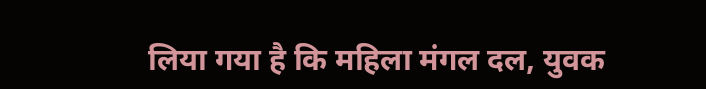लिया गया है कि महिला मंगल दल, युवक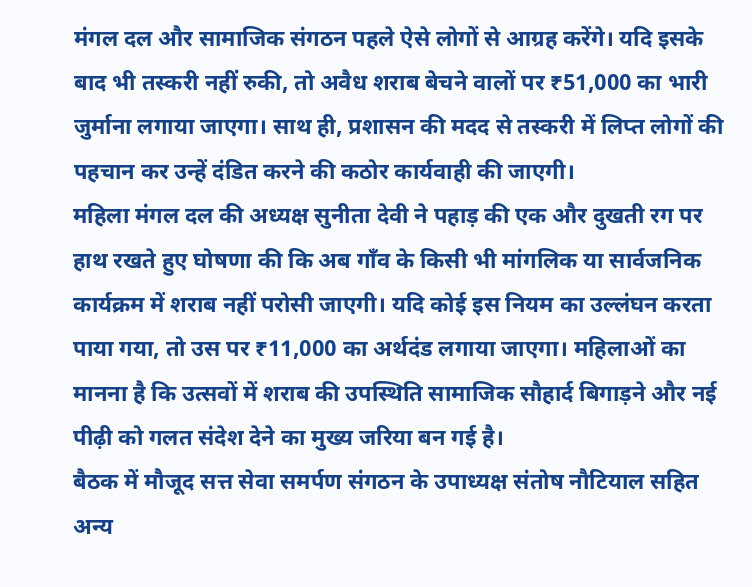मंगल दल और सामाजिक संगठन पहले ऐसे लोगों से आग्रह करेंगे। यदि इसके बाद भी तस्करी नहीं रुकी, तो अवैध शराब बेचने वालों पर ₹51,000 का भारी जुर्माना लगाया जाएगा। साथ ही, प्रशासन की मदद से तस्करी में लिप्त लोगों की पहचान कर उन्हें दंडित करने की कठोर कार्यवाही की जाएगी।
महिला मंगल दल की अध्यक्ष सुनीता देवी ने पहाड़ की एक और दुखती रग पर हाथ रखते हुए घोषणा की कि अब गाँव के किसी भी मांगलिक या सार्वजनिक कार्यक्रम में शराब नहीं परोसी जाएगी। यदि कोई इस नियम का उल्लंघन करता पाया गया, तो उस पर ₹11,000 का अर्थदंड लगाया जाएगा। महिलाओं का मानना है कि उत्सवों में शराब की उपस्थिति सामाजिक सौहार्द बिगाड़ने और नई पीढ़ी को गलत संदेश देने का मुख्य जरिया बन गई है।
बैठक में मौजूद सत्त सेवा समर्पण संगठन के उपाध्यक्ष संतोष नौटियाल सहित अन्य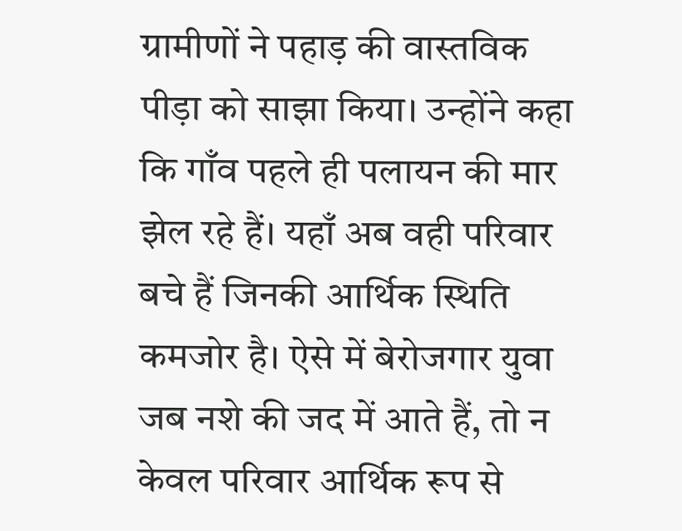ग्रामीणों ने पहाड़ की वास्तविक पीड़ा को साझा किया। उन्होंने कहा कि गाँव पहले ही पलायन की मार झेल रहे हैं। यहाँ अब वही परिवार बचे हैं जिनकी आर्थिक स्थिति कमजोर है। ऐसे में बेरोजगार युवा जब नशे की जद में आते हैं, तो न केवल परिवार आर्थिक रूप से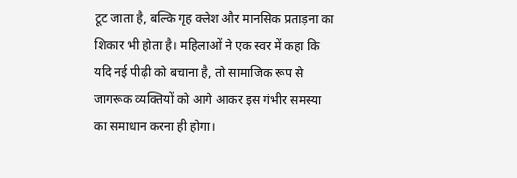टूट जाता है, बल्कि गृह क्लेश और मानसिक प्रताड़ना का शिकार भी होता है। महिलाओं ने एक स्वर में कहा कि यदि नई पीढ़ी को बचाना है, तो सामाजिक रूप से जागरूक व्यक्तियों को आगे आकर इस गंभीर समस्या का समाधान करना ही होगा।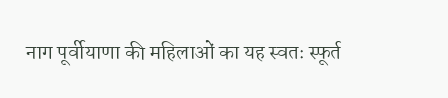नाग पूर्वीयाणा की महिलाओं का यह स्वतः स्फूर्त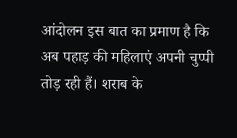आंदोलन इस बात का प्रमाण है कि अब पहाड़ की महिलाएं अपनी चुप्पी तोड़ रही हैं। शराब के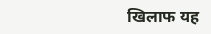खिलाफ यह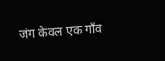जंग केवल एक गाँव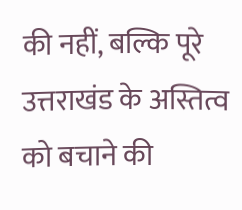की नहीं, बल्कि पूरे उत्तराखंड के अस्तित्व को बचाने की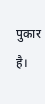पुकार है।